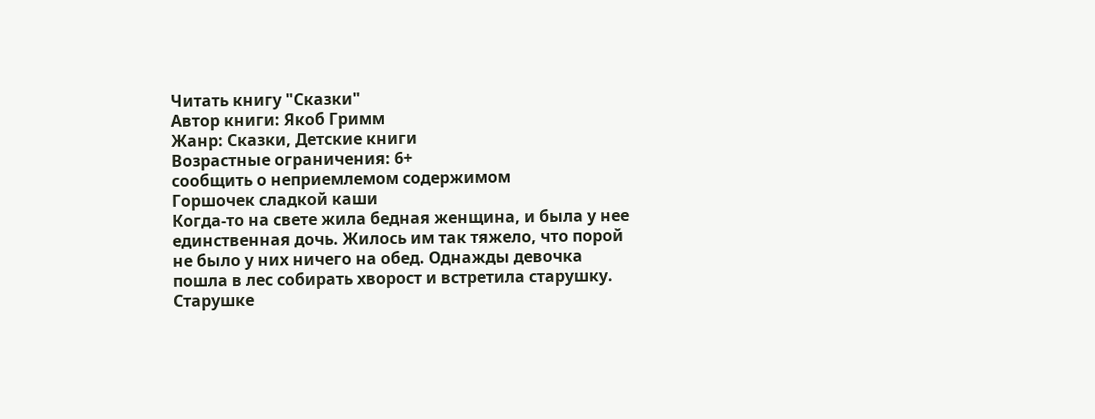Читать книгу "Сказки"
Автор книги: Якоб Гримм
Жанр: Сказки, Детские книги
Возрастные ограничения: 6+
сообщить о неприемлемом содержимом
Горшочек сладкой каши
Когда-то на свете жила бедная женщина, и была у нее единственная дочь. Жилось им так тяжело, что порой не было у них ничего на обед. Однажды девочка пошла в лес собирать хворост и встретила старушку. Старушке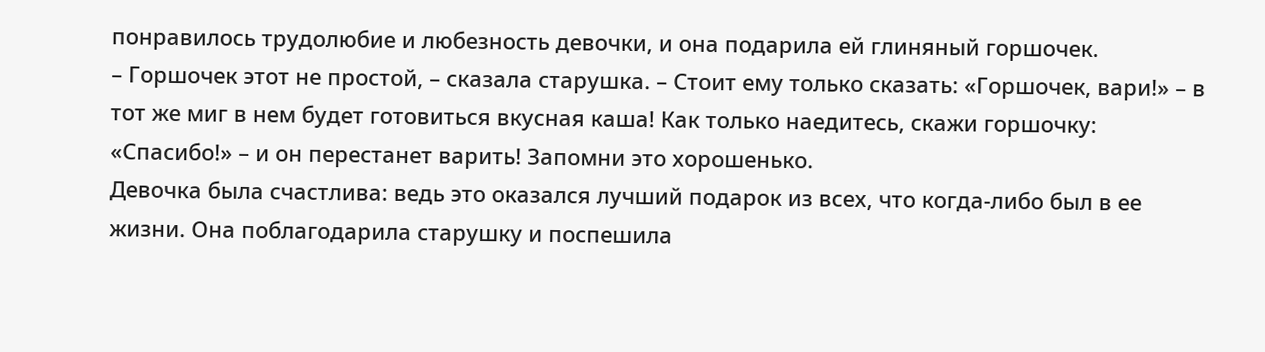понравилось трудолюбие и любезность девочки, и она подарила ей глиняный горшочек.
– Горшочек этот не простой, – сказала старушка. – Стоит ему только сказать: «Горшочек, вари!» – в тот же миг в нем будет готовиться вкусная каша! Как только наедитесь, скажи горшочку: «Спасибо!» – и он перестанет варить! Запомни это хорошенько.
Девочка была счастлива: ведь это оказался лучший подарок из всех, что когда-либо был в ее жизни. Она поблагодарила старушку и поспешила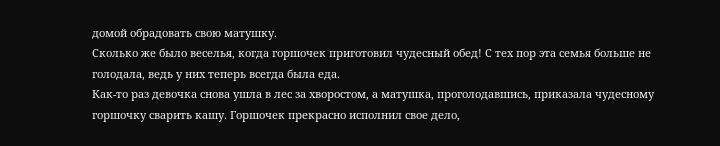домой обрадовать свою матушку.
Сколько же было веселья, когда горшочек приготовил чудесный обед! С тех пор эта семья больше не голодала, ведь у них теперь всегда была еда.
Как-то раз девочка снова ушла в лес за хворостом, а матушка, проголодавшись, приказала чудесному горшочку сварить кашу. Горшочек прекрасно исполнил свое дело,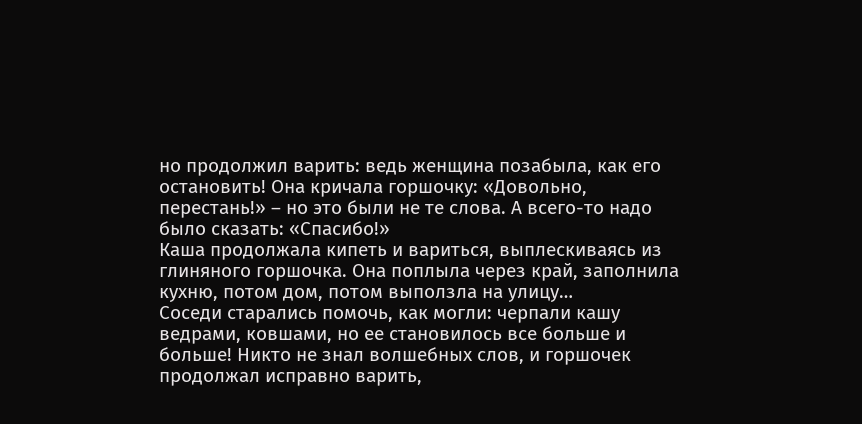но продолжил варить: ведь женщина позабыла, как его остановить! Она кричала горшочку: «Довольно, перестань!» – но это были не те слова. А всего-то надо было сказать: «Спасибо!»
Каша продолжала кипеть и вариться, выплескиваясь из глиняного горшочка. Она поплыла через край, заполнила кухню, потом дом, потом выползла на улицу…
Соседи старались помочь, как могли: черпали кашу ведрами, ковшами, но ее становилось все больше и больше! Никто не знал волшебных слов, и горшочек продолжал исправно варить,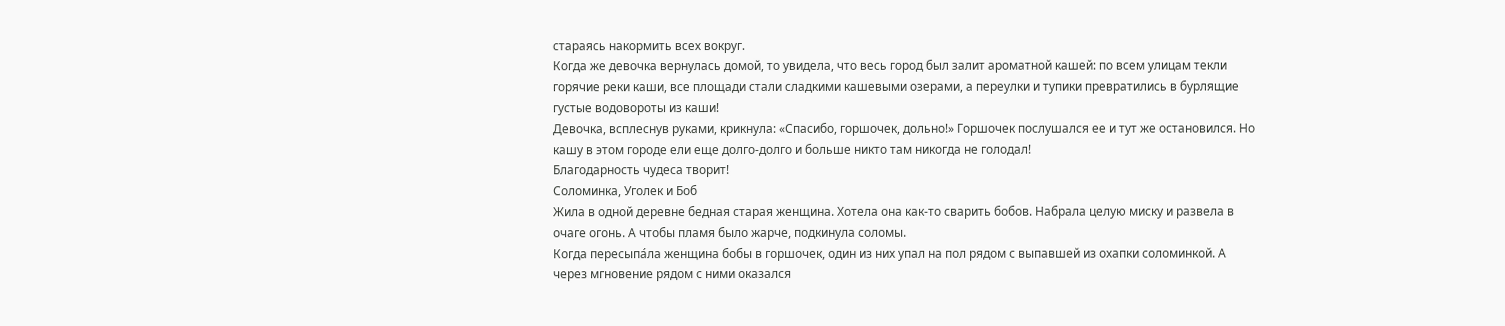стараясь накормить всех вокруг.
Когда же девочка вернулась домой, то увидела, что весь город был залит ароматной кашей: по всем улицам текли горячие реки каши, все площади стали сладкими кашевыми озерами, а переулки и тупики превратились в бурлящие густые водовороты из каши!
Девочка, всплеснув руками, крикнула: «Спасибо, горшочек, дольно!» Горшочек послушался ее и тут же остановился. Но кашу в этом городе ели еще долго-долго и больше никто там никогда не голодал!
Благодарность чудеса творит!
Соломинка, Уголек и Боб
Жила в одной деревне бедная старая женщина. Хотела она как-то сварить бобов. Набрала целую миску и развела в очаге огонь. А чтобы пламя было жарче, подкинула соломы.
Когда пересыпа́ла женщина бобы в горшочек, один из них упал на пол рядом с выпавшей из охапки соломинкой. А через мгновение рядом с ними оказался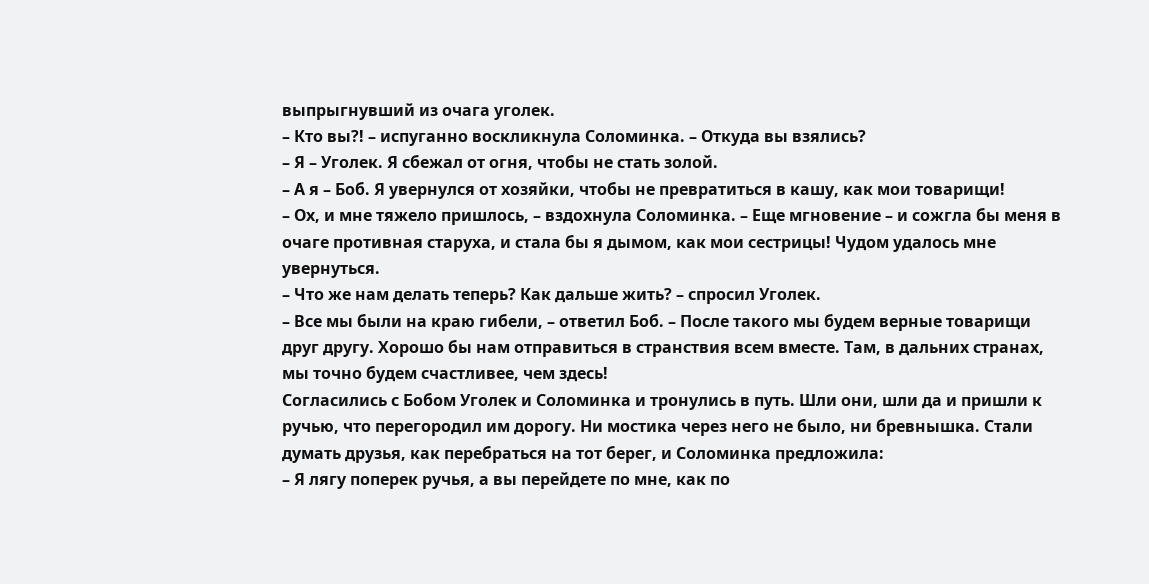выпрыгнувший из очага уголек.
– Кто вы?! – испуганно воскликнула Соломинка. – Откуда вы взялись?
– Я – Уголек. Я сбежал от огня, чтобы не стать золой.
– А я – Боб. Я увернулся от хозяйки, чтобы не превратиться в кашу, как мои товарищи!
– Ох, и мне тяжело пришлось, – вздохнула Соломинка. – Еще мгновение – и сожгла бы меня в очаге противная старуха, и стала бы я дымом, как мои сестрицы! Чудом удалось мне увернуться.
– Что же нам делать теперь? Как дальше жить? – спросил Уголек.
– Все мы были на краю гибели, – ответил Боб. – После такого мы будем верные товарищи друг другу. Хорошо бы нам отправиться в странствия всем вместе. Там, в дальних странах, мы точно будем счастливее, чем здесь!
Согласились с Бобом Уголек и Соломинка и тронулись в путь. Шли они, шли да и пришли к ручью, что перегородил им дорогу. Ни мостика через него не было, ни бревнышка. Стали думать друзья, как перебраться на тот берег, и Соломинка предложила:
– Я лягу поперек ручья, а вы перейдете по мне, как по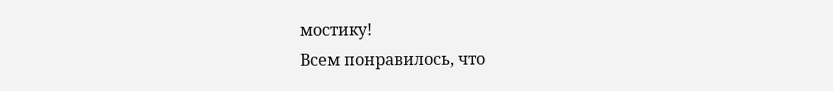мостику!
Всем понравилось, что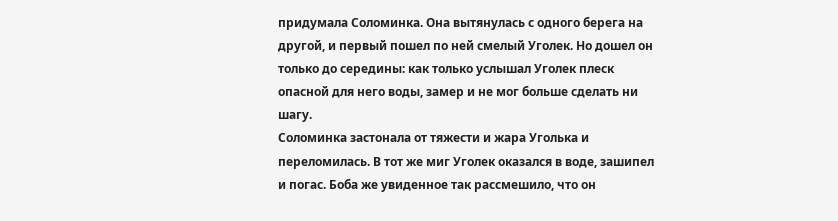придумала Соломинка. Она вытянулась с одного берега на другой, и первый пошел по ней смелый Уголек. Но дошел он только до середины: как только услышал Уголек плеск опасной для него воды, замер и не мог больше сделать ни шагу.
Соломинка застонала от тяжести и жара Уголька и переломилась. В тот же миг Уголек оказался в воде, зашипел и погас. Боба же увиденное так рассмешило, что он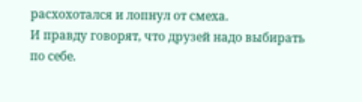расхохотался и лопнул от смеха.
И правду говорят, что друзей надо выбирать по себе.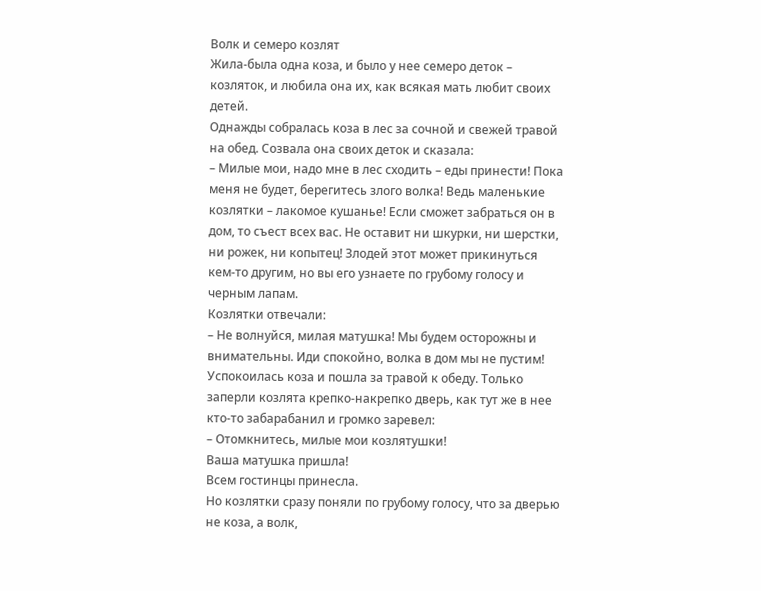Волк и семеро козлят
Жила-была одна коза, и было у нее семеро деток – козляток, и любила она их, как всякая мать любит своих детей.
Однажды собралась коза в лес за сочной и свежей травой на обед. Созвала она своих деток и сказала:
– Милые мои, надо мне в лес сходить – еды принести! Пока меня не будет, берегитесь злого волка! Ведь маленькие козлятки – лакомое кушанье! Если сможет забраться он в дом, то съест всех вас. Не оставит ни шкурки, ни шерстки, ни рожек, ни копытец! Злодей этот может прикинуться кем-то другим, но вы его узнаете по грубому голосу и черным лапам.
Козлятки отвечали:
– Не волнуйся, милая матушка! Мы будем осторожны и внимательны. Иди спокойно, волка в дом мы не пустим!
Успокоилась коза и пошла за травой к обеду. Только заперли козлята крепко-накрепко дверь, как тут же в нее кто-то забарабанил и громко заревел:
– Отомкнитесь, милые мои козлятушки!
Ваша матушка пришла!
Всем гостинцы принесла.
Но козлятки сразу поняли по грубому голосу, что за дверью не коза, а волк,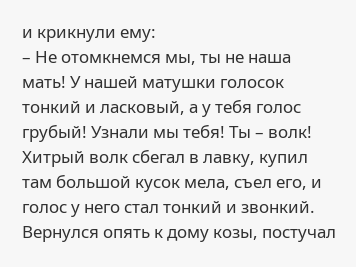и крикнули ему:
– Не отомкнемся мы, ты не наша мать! У нашей матушки голосок тонкий и ласковый, а у тебя голос грубый! Узнали мы тебя! Ты – волк!
Хитрый волк сбегал в лавку, купил там большой кусок мела, съел его, и голос у него стал тонкий и звонкий. Вернулся опять к дому козы, постучал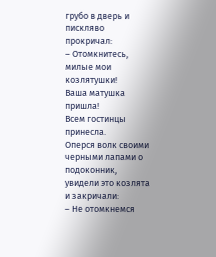грубо в дверь и пискляво прокричал:
– Отомкнитесь, милые мои козлятушки!
Ваша матушка пришла!
Всем гостинцы принесла.
Оперся волк своими черными лапами о подоконник, увидели это козлята и закричали:
– Не отомкнемся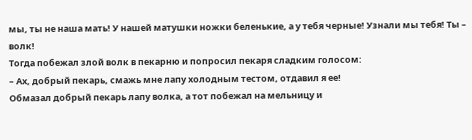мы, ты не наша мать! У нашей матушки ножки беленькие, а у тебя черные! Узнали мы тебя! Ты – волк!
Тогда побежал злой волк в пекарню и попросил пекаря сладким голосом:
– Ах, добрый пекарь, смажь мне лапу холодным тестом, отдавил я ее!
Обмазал добрый пекарь лапу волка, а тот побежал на мельницу и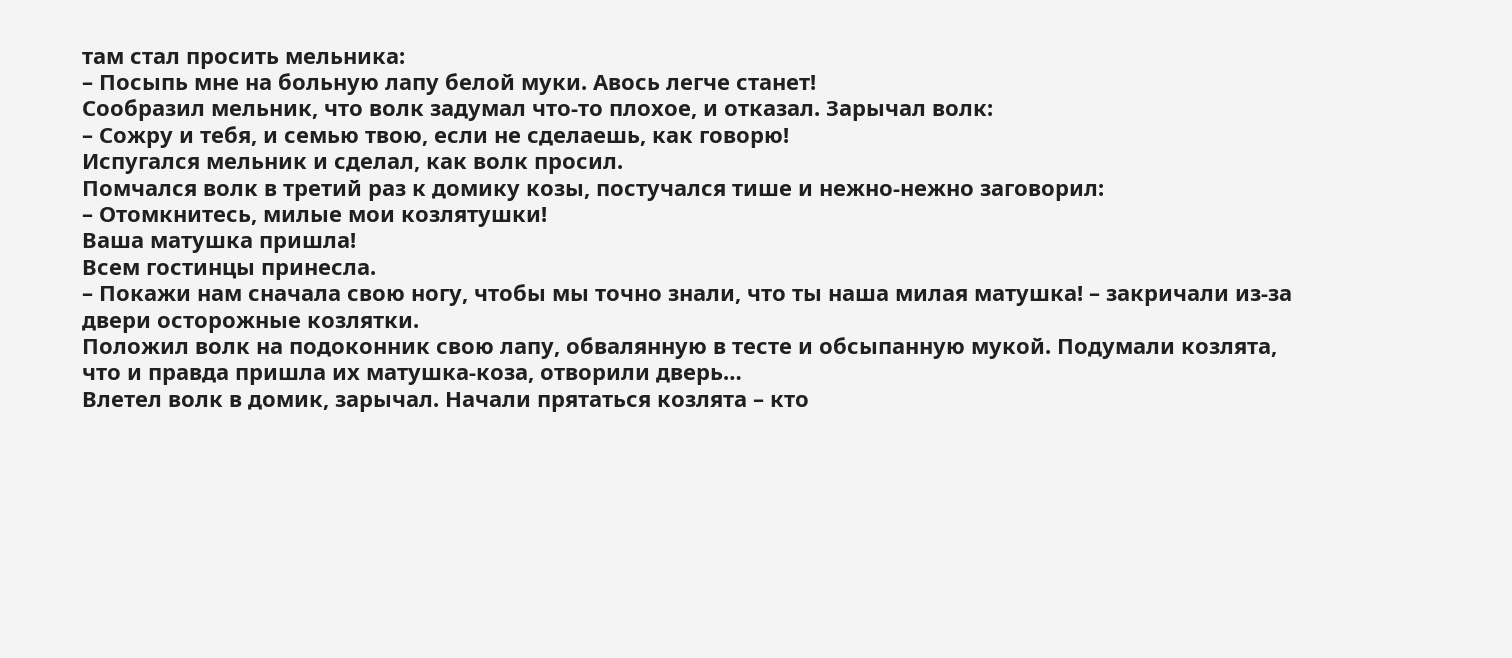там стал просить мельника:
– Посыпь мне на больную лапу белой муки. Авось легче станет!
Сообразил мельник, что волк задумал что-то плохое, и отказал. Зарычал волк:
– Сожру и тебя, и семью твою, если не сделаешь, как говорю!
Испугался мельник и сделал, как волк просил.
Помчался волк в третий раз к домику козы, постучался тише и нежно-нежно заговорил:
– Отомкнитесь, милые мои козлятушки!
Ваша матушка пришла!
Всем гостинцы принесла.
– Покажи нам сначала свою ногу, чтобы мы точно знали, что ты наша милая матушка! – закричали из-за двери осторожные козлятки.
Положил волк на подоконник свою лапу, обвалянную в тесте и обсыпанную мукой. Подумали козлята, что и правда пришла их матушка-коза, отворили дверь…
Влетел волк в домик, зарычал. Начали прятаться козлята – кто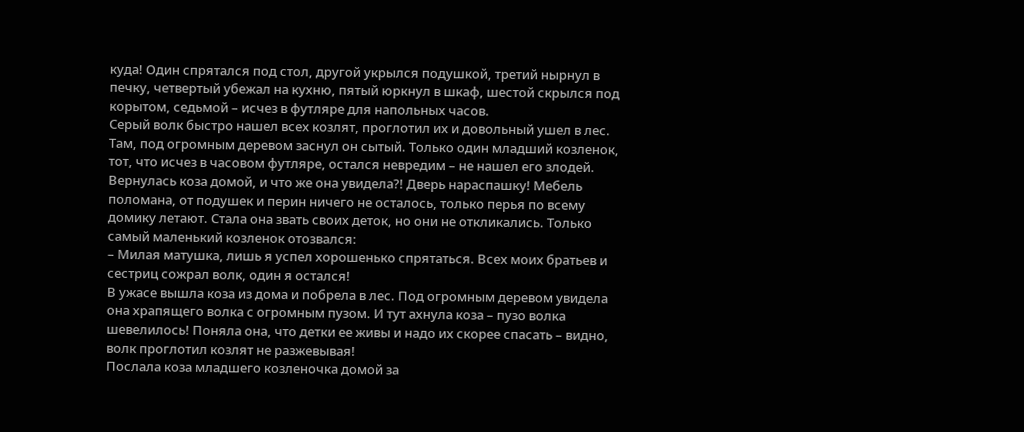куда! Один спрятался под стол, другой укрылся подушкой, третий нырнул в печку, четвертый убежал на кухню, пятый юркнул в шкаф, шестой скрылся под корытом, седьмой – исчез в футляре для напольных часов.
Серый волк быстро нашел всех козлят, проглотил их и довольный ушел в лес. Там, под огромным деревом заснул он сытый. Только один младший козленок, тот, что исчез в часовом футляре, остался невредим – не нашел его злодей.
Вернулась коза домой, и что же она увидела?! Дверь нараспашку! Мебель поломана, от подушек и перин ничего не осталось, только перья по всему домику летают. Стала она звать своих деток, но они не откликались. Только самый маленький козленок отозвался:
– Милая матушка, лишь я успел хорошенько спрятаться. Всех моих братьев и сестриц сожрал волк, один я остался!
В ужасе вышла коза из дома и побрела в лес. Под огромным деревом увидела она храпящего волка с огромным пузом. И тут ахнула коза – пузо волка шевелилось! Поняла она, что детки ее живы и надо их скорее спасать – видно, волк проглотил козлят не разжевывая!
Послала коза младшего козленочка домой за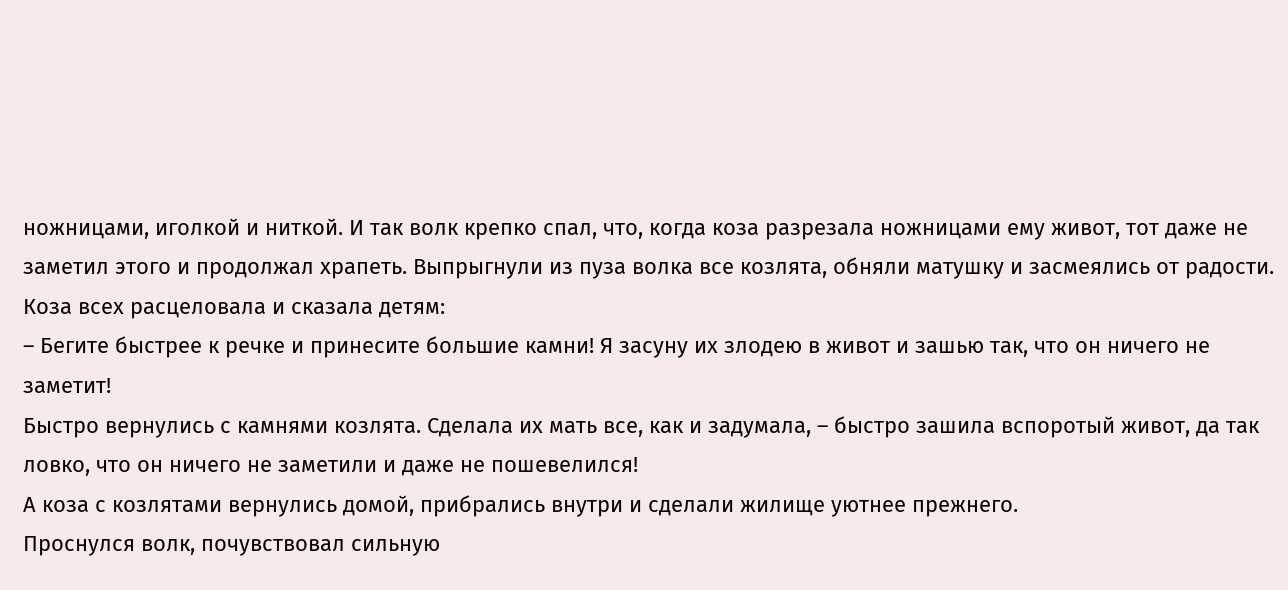ножницами, иголкой и ниткой. И так волк крепко спал, что, когда коза разрезала ножницами ему живот, тот даже не заметил этого и продолжал храпеть. Выпрыгнули из пуза волка все козлята, обняли матушку и засмеялись от радости. Коза всех расцеловала и сказала детям:
– Бегите быстрее к речке и принесите большие камни! Я засуну их злодею в живот и зашью так, что он ничего не заметит!
Быстро вернулись с камнями козлята. Сделала их мать все, как и задумала, – быстро зашила вспоротый живот, да так ловко, что он ничего не заметили и даже не пошевелился!
А коза с козлятами вернулись домой, прибрались внутри и сделали жилище уютнее прежнего.
Проснулся волк, почувствовал сильную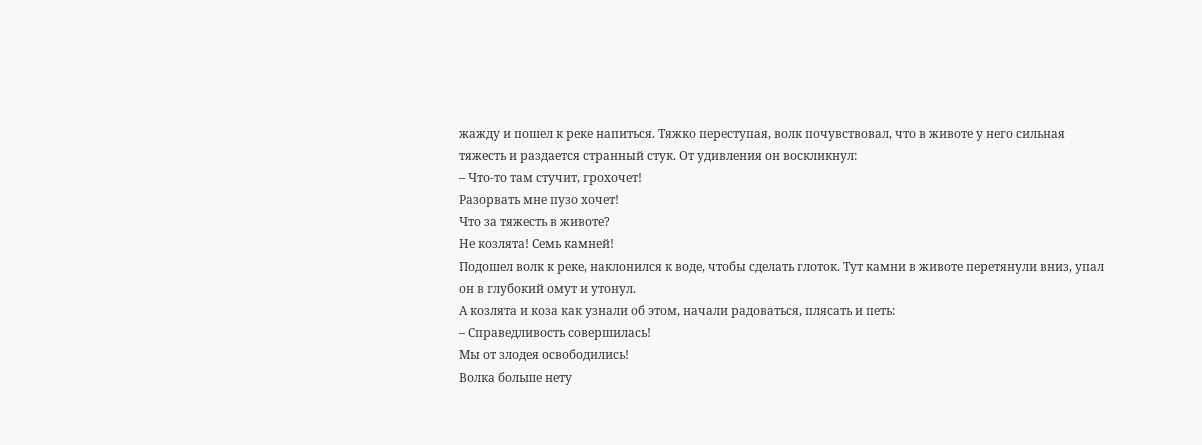жажду и пошел к реке напиться. Тяжко переступая, волк почувствовал, что в животе у него сильная тяжесть и раздается странный стук. От удивления он воскликнул:
– Что-то там стучит, грохочет!
Разорвать мне пузо хочет!
Что за тяжесть в животе?
Не козлята! Семь камней!
Подошел волк к реке, наклонился к воде, чтобы сделать глоток. Тут камни в животе перетянули вниз, упал он в глубокий омут и утонул.
А козлята и коза как узнали об этом, начали радоваться, плясать и петь:
– Справедливость совершилась!
Мы от злодея освободились!
Волка больше нету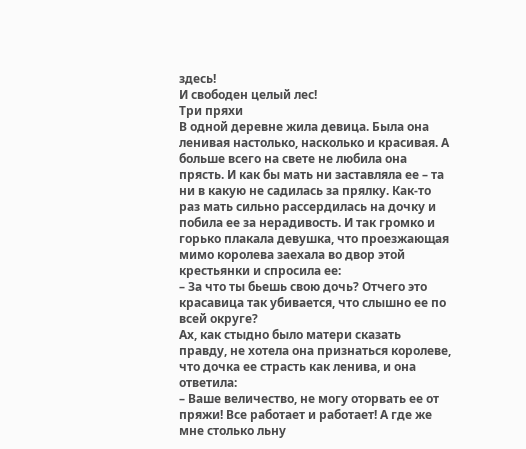здесь!
И свободен целый лес!
Три пряхи
В одной деревне жила девица. Была она ленивая настолько, насколько и красивая. А больше всего на свете не любила она прясть. И как бы мать ни заставляла ее – та ни в какую не садилась за прялку. Как-то раз мать сильно рассердилась на дочку и побила ее за нерадивость. И так громко и горько плакала девушка, что проезжающая мимо королева заехала во двор этой крестьянки и спросила ее:
– За что ты бьешь свою дочь? Отчего это красавица так убивается, что слышно ее по всей округе?
Ах, как стыдно было матери сказать правду, не хотела она признаться королеве, что дочка ее страсть как ленива, и она ответила:
– Ваше величество, не могу оторвать ее от пряжи! Все работает и работает! А где же мне столько льну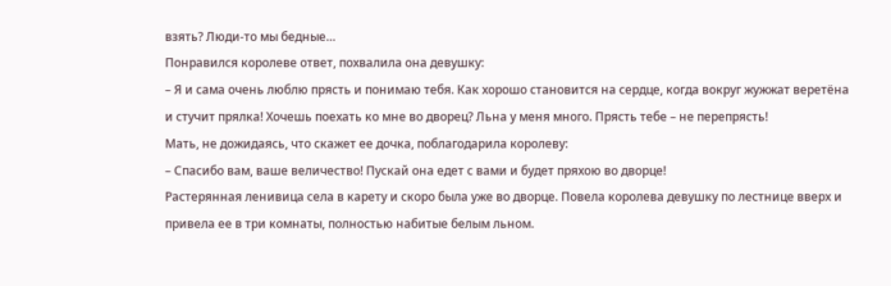взять? Люди-то мы бедные…
Понравился королеве ответ, похвалила она девушку:
– Я и сама очень люблю прясть и понимаю тебя. Как хорошо становится на сердце, когда вокруг жужжат веретёна и стучит прялка! Хочешь поехать ко мне во дворец? Льна у меня много. Прясть тебе – не перепрясть!
Мать, не дожидаясь, что скажет ее дочка, поблагодарила королеву:
– Спасибо вам, ваше величество! Пускай она едет с вами и будет пряхою во дворце!
Растерянная ленивица села в карету и скоро была уже во дворце. Повела королева девушку по лестнице вверх и привела ее в три комнаты, полностью набитые белым льном.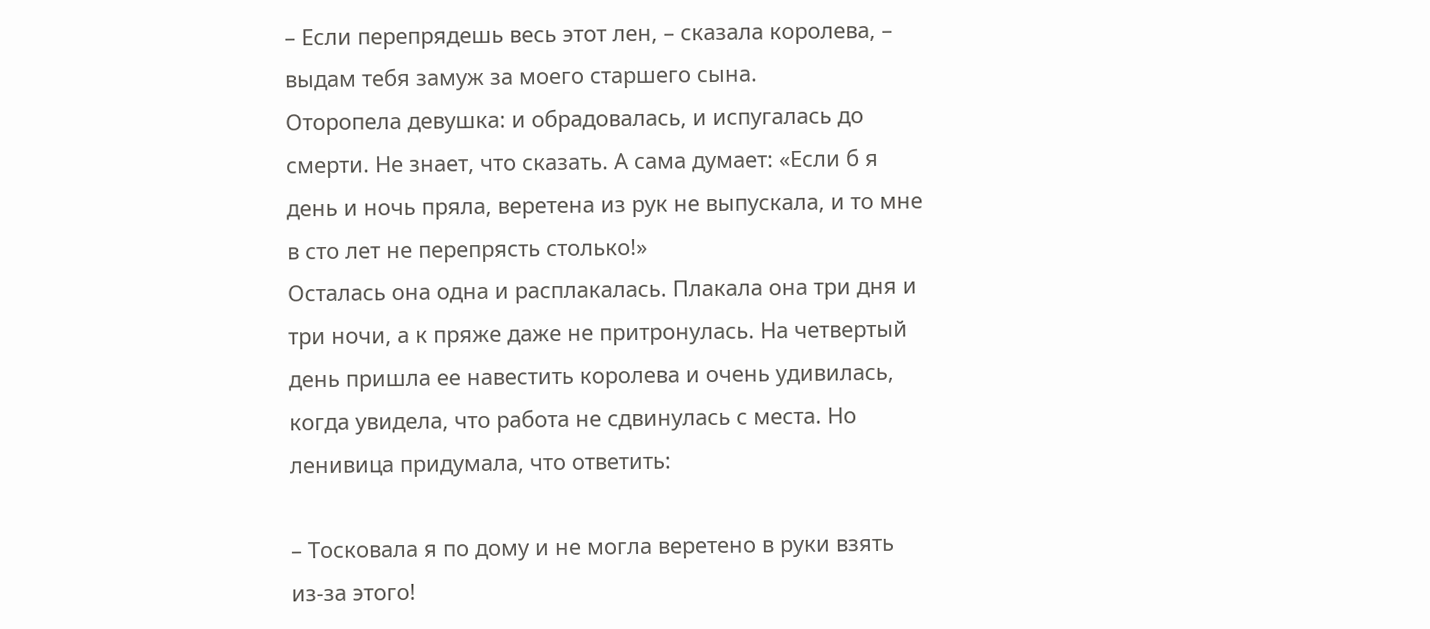– Если перепрядешь весь этот лен, – сказала королева, – выдам тебя замуж за моего старшего сына.
Оторопела девушка: и обрадовалась, и испугалась до смерти. Не знает, что сказать. А сама думает: «Если б я день и ночь пряла, веретена из рук не выпускала, и то мне в сто лет не перепрясть столько!»
Осталась она одна и расплакалась. Плакала она три дня и три ночи, а к пряже даже не притронулась. На четвертый день пришла ее навестить королева и очень удивилась, когда увидела, что работа не сдвинулась с места. Но ленивица придумала, что ответить:

– Тосковала я по дому и не могла веретено в руки взять из-за этого!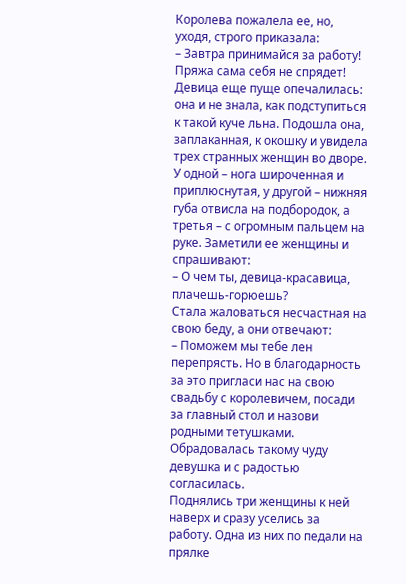Королева пожалела ее, но, уходя, строго приказала:
– Завтра принимайся за работу! Пряжа сама себя не спрядет!
Девица еще пуще опечалилась: она и не знала, как подступиться к такой куче льна. Подошла она, заплаканная, к окошку и увидела трех странных женщин во дворе. У одной – нога широченная и приплюснутая, у другой – нижняя губа отвисла на подбородок, а третья – с огромным пальцем на руке. Заметили ее женщины и спрашивают:
– О чем ты, девица-красавица, плачешь-горюешь?
Стала жаловаться несчастная на свою беду, а они отвечают:
– Поможем мы тебе лен перепрясть. Но в благодарность за это пригласи нас на свою свадьбу с королевичем, посади за главный стол и назови родными тетушками.
Обрадовалась такому чуду девушка и с радостью согласилась.
Поднялись три женщины к ней наверх и сразу уселись за работу. Одна из них по педали на прялке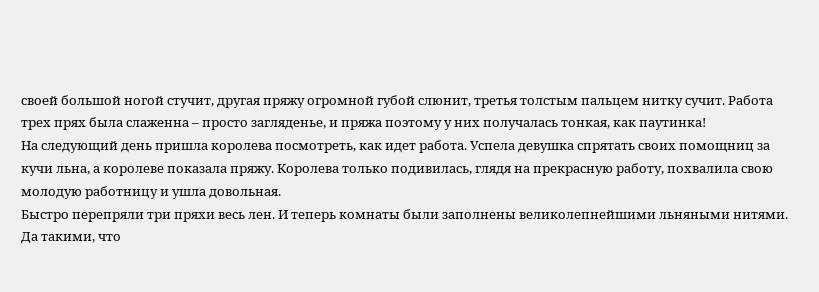своей большой ногой стучит, другая пряжу огромной губой слюнит, третья толстым пальцем нитку сучит. Работа трех прях была слаженна – просто загляденье, и пряжа поэтому у них получалась тонкая, как паутинка!
На следующий день пришла королева посмотреть, как идет работа. Успела девушка спрятать своих помощниц за кучи льна, а королеве показала пряжу. Королева только подивилась, глядя на прекрасную работу, похвалила свою молодую работницу и ушла довольная.
Быстро перепряли три пряхи весь лен. И теперь комнаты были заполнены великолепнейшими льняными нитями. Да такими, что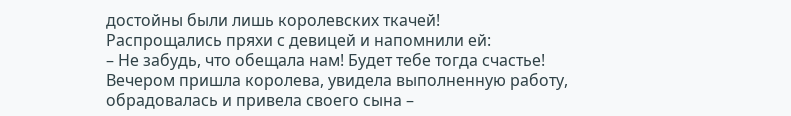достойны были лишь королевских ткачей!
Распрощались пряхи с девицей и напомнили ей:
– Не забудь, что обещала нам! Будет тебе тогда счастье!
Вечером пришла королева, увидела выполненную работу, обрадовалась и привела своего сына –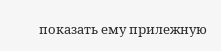показать ему прилежную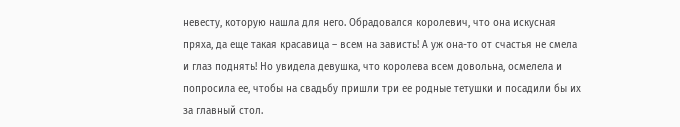невесту, которую нашла для него. Обрадовался королевич, что она искусная пряха, да еще такая красавица – всем на зависть! А уж она-то от счастья не смела и глаз поднять! Но увидела девушка, что королева всем довольна, осмелела и попросила ее, чтобы на свадьбу пришли три ее родные тетушки и посадили бы их за главный стол.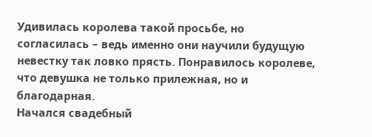Удивилась королева такой просьбе, но согласилась – ведь именно они научили будущую невестку так ловко прясть. Понравилось королеве, что девушка не только прилежная, но и благодарная.
Начался свадебный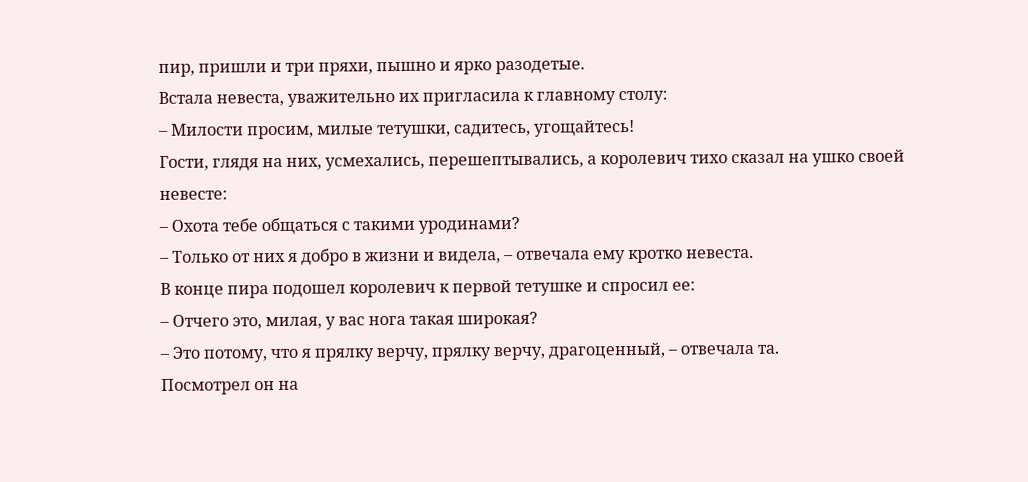пир, пришли и три пряхи, пышно и ярко разодетые.
Встала невеста, уважительно их пригласила к главному столу:
– Милости просим, милые тетушки, садитесь, угощайтесь!
Гости, глядя на них, усмехались, перешептывались, а королевич тихо сказал на ушко своей невесте:
– Охота тебе общаться с такими уродинами?
– Только от них я добро в жизни и видела, – отвечала ему кротко невеста.
В конце пира подошел королевич к первой тетушке и спросил ее:
– Отчего это, милая, у вас нога такая широкая?
– Это потому, что я прялку верчу, прялку верчу, драгоценный, – отвечала та.
Посмотрел он на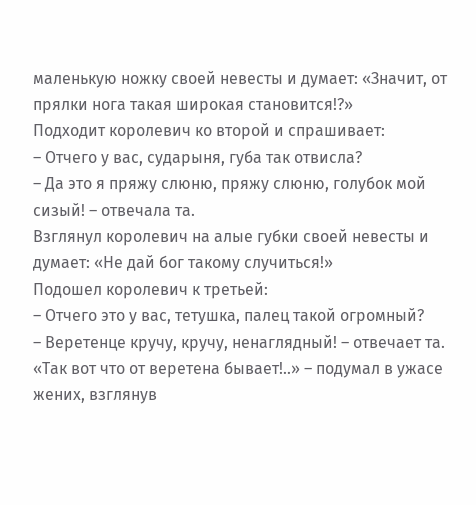маленькую ножку своей невесты и думает: «Значит, от прялки нога такая широкая становится!?»
Подходит королевич ко второй и спрашивает:
– Отчего у вас, сударыня, губа так отвисла?
– Да это я пряжу слюню, пряжу слюню, голубок мой сизый! – отвечала та.
Взглянул королевич на алые губки своей невесты и думает: «Не дай бог такому случиться!»
Подошел королевич к третьей:
– Отчего это у вас, тетушка, палец такой огромный?
– Веретенце кручу, кручу, ненаглядный! – отвечает та.
«Так вот что от веретена бывает!..» – подумал в ужасе жених, взглянув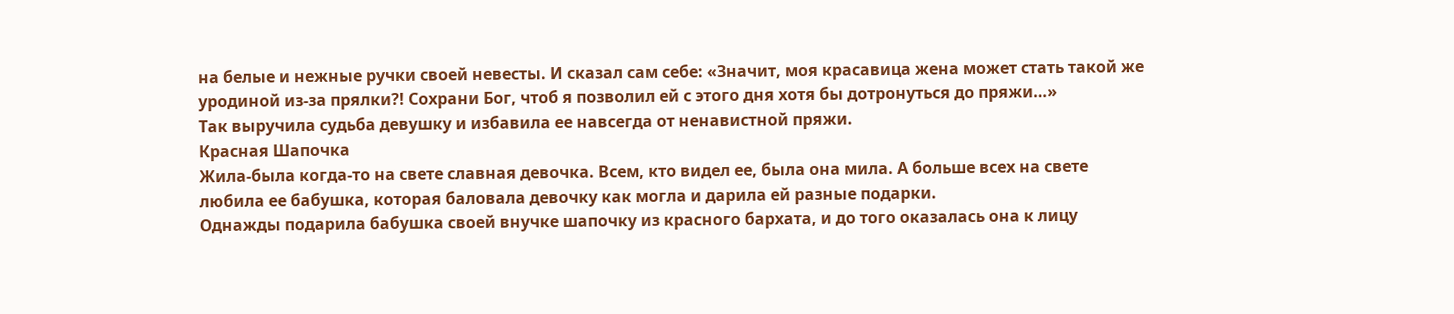на белые и нежные ручки своей невесты. И сказал сам себе: «Значит, моя красавица жена может стать такой же уродиной из-за прялки?! Сохрани Бог, чтоб я позволил ей с этого дня хотя бы дотронуться до пряжи…»
Так выручила судьба девушку и избавила ее навсегда от ненавистной пряжи.
Красная Шапочка
Жила-была когда-то на свете славная девочка. Всем, кто видел ее, была она мила. А больше всех на свете любила ее бабушка, которая баловала девочку как могла и дарила ей разные подарки.
Однажды подарила бабушка своей внучке шапочку из красного бархата, и до того оказалась она к лицу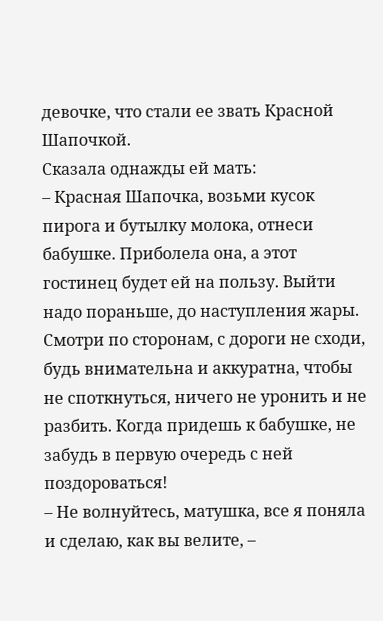девочке, что стали ее звать Красной Шапочкой.
Сказала однажды ей мать:
– Красная Шапочка, возьми кусок пирога и бутылку молока, отнеси бабушке. Приболела она, а этот гостинец будет ей на пользу. Выйти надо пораньше, до наступления жары. Смотри по сторонам, с дороги не сходи, будь внимательна и аккуратна, чтобы не споткнуться, ничего не уронить и не разбить. Когда придешь к бабушке, не забудь в первую очередь с ней поздороваться!
– Не волнуйтесь, матушка, все я поняла и сделаю, как вы велите, –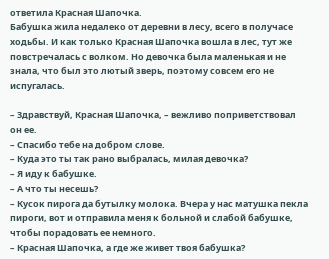ответила Красная Шапочка.
Бабушка жила недалеко от деревни в лесу, всего в получасе ходьбы. И как только Красная Шапочка вошла в лес, тут же повстречалась с волком. Но девочка была маленькая и не знала, что был это лютый зверь, поэтому совсем его не испугалась.

– Здравствуй, Красная Шапочка, – вежливо поприветствовал он ее.
– Спасибо тебе на добром слове.
– Куда это ты так рано выбралась, милая девочка?
– Я иду к бабушке.
– А что ты несешь?
– Кусок пирога да бутылку молока. Вчера у нас матушка пекла пироги, вот и отправила меня к больной и слабой бабушке, чтобы порадовать ее немного.
– Красная Шапочка, а где же живет твоя бабушка?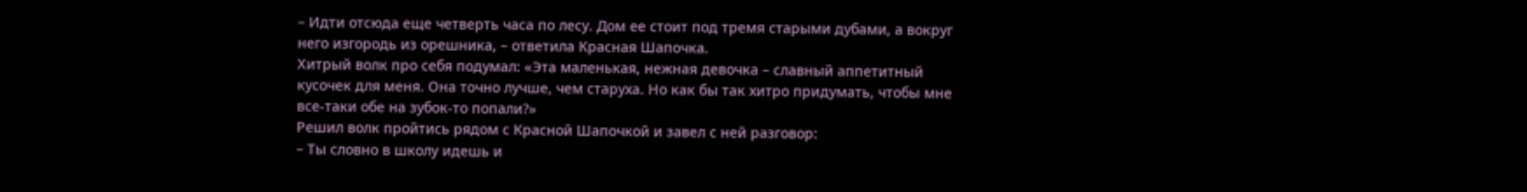– Идти отсюда еще четверть часа по лесу. Дом ее стоит под тремя старыми дубами, а вокруг него изгородь из орешника, – ответила Красная Шапочка.
Хитрый волк про себя подумал: «Эта маленькая, нежная девочка – славный аппетитный кусочек для меня. Она точно лучше, чем старуха. Но как бы так хитро придумать, чтобы мне все-таки обе на зубок-то попали?»
Решил волк пройтись рядом с Красной Шапочкой и завел с ней разговор:
– Ты словно в школу идешь и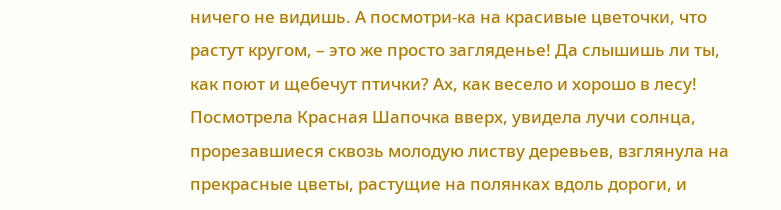ничего не видишь. А посмотри-ка на красивые цветочки, что растут кругом, – это же просто загляденье! Да слышишь ли ты, как поют и щебечут птички? Ах, как весело и хорошо в лесу!
Посмотрела Красная Шапочка вверх, увидела лучи солнца, прорезавшиеся сквозь молодую листву деревьев, взглянула на прекрасные цветы, растущие на полянках вдоль дороги, и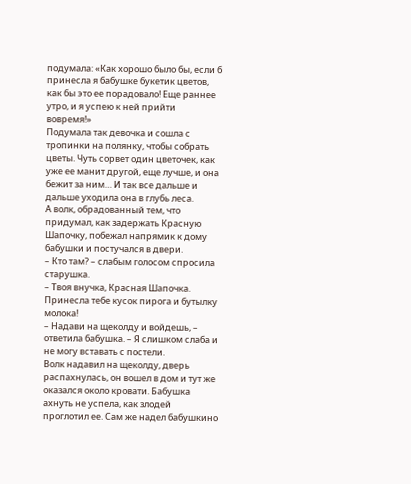подумала: «Как хорошо было бы, если б принесла я бабушке букетик цветов, как бы это ее порадовало! Еще раннее утро, и я успею к ней прийти вовремя!»
Подумала так девочка и сошла с тропинки на полянку, чтобы собрать цветы. Чуть сорвет один цветочек, как уже ее манит другой, еще лучше, и она бежит за ним… И так все дальше и дальше уходила она в глубь леса.
А волк, обрадованный тем, что придумал, как задержать Красную Шапочку, побежал напрямик к дому бабушки и постучался в двери.
– Кто там? – слабым голосом спросила старушка.
– Твоя внучка, Красная Шапочка. Принесла тебе кусок пирога и бутылку молока!
– Надави на щеколду и войдешь, – ответила бабушка. – Я слишком слаба и не могу вставать с постели.
Волк надавил на щеколду, дверь распахнулась, он вошел в дом и тут же оказался около кровати. Бабушка ахнуть не успела, как злодей проглотил ее. Сам же надел бабушкино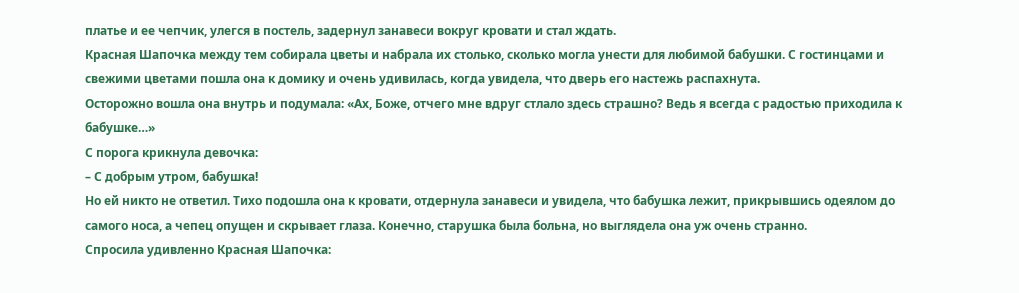платье и ее чепчик, улегся в постель, задернул занавеси вокруг кровати и стал ждать.
Красная Шапочка между тем собирала цветы и набрала их столько, сколько могла унести для любимой бабушки. С гостинцами и свежими цветами пошла она к домику и очень удивилась, когда увидела, что дверь его настежь распахнута.
Осторожно вошла она внутрь и подумала: «Ах, Боже, отчего мне вдруг стлало здесь страшно? Ведь я всегда с радостью приходила к бабушке…»
С порога крикнула девочка:
– С добрым утром, бабушка!
Но ей никто не ответил. Тихо подошла она к кровати, отдернула занавеси и увидела, что бабушка лежит, прикрывшись одеялом до самого носа, а чепец опущен и скрывает глаза. Конечно, старушка была больна, но выглядела она уж очень странно.
Спросила удивленно Красная Шапочка: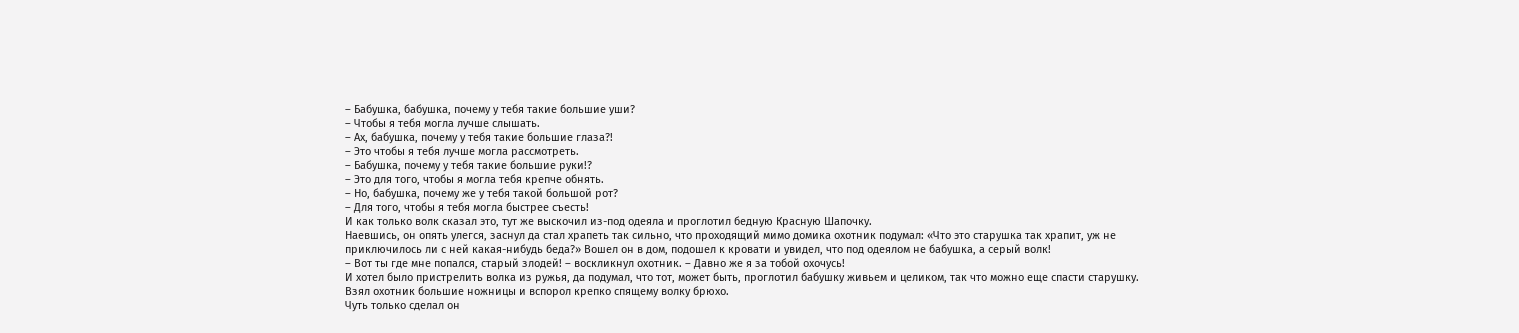– Бабушка, бабушка, почему у тебя такие большие уши?
– Чтобы я тебя могла лучше слышать.
– Ах, бабушка, почему у тебя такие большие глаза?!
– Это чтобы я тебя лучше могла рассмотреть.
– Бабушка, почему у тебя такие большие руки!?
– Это для того, чтобы я могла тебя крепче обнять.
– Но, бабушка, почему же у тебя такой большой рот?
– Для того, чтобы я тебя могла быстрее съесть!
И как только волк сказал это, тут же выскочил из-под одеяла и проглотил бедную Красную Шапочку.
Наевшись, он опять улегся, заснул да стал храпеть так сильно, что проходящий мимо домика охотник подумал: «Что это старушка так храпит, уж не приключилось ли с ней какая-нибудь беда?» Вошел он в дом, подошел к кровати и увидел, что под одеялом не бабушка, а серый волк!
– Вот ты где мне попался, старый злодей! – воскликнул охотник. – Давно же я за тобой охочусь!
И хотел было пристрелить волка из ружья, да подумал, что тот, может быть, проглотил бабушку живьем и целиком, так что можно еще спасти старушку. Взял охотник большие ножницы и вспорол крепко спящему волку брюхо.
Чуть только сделал он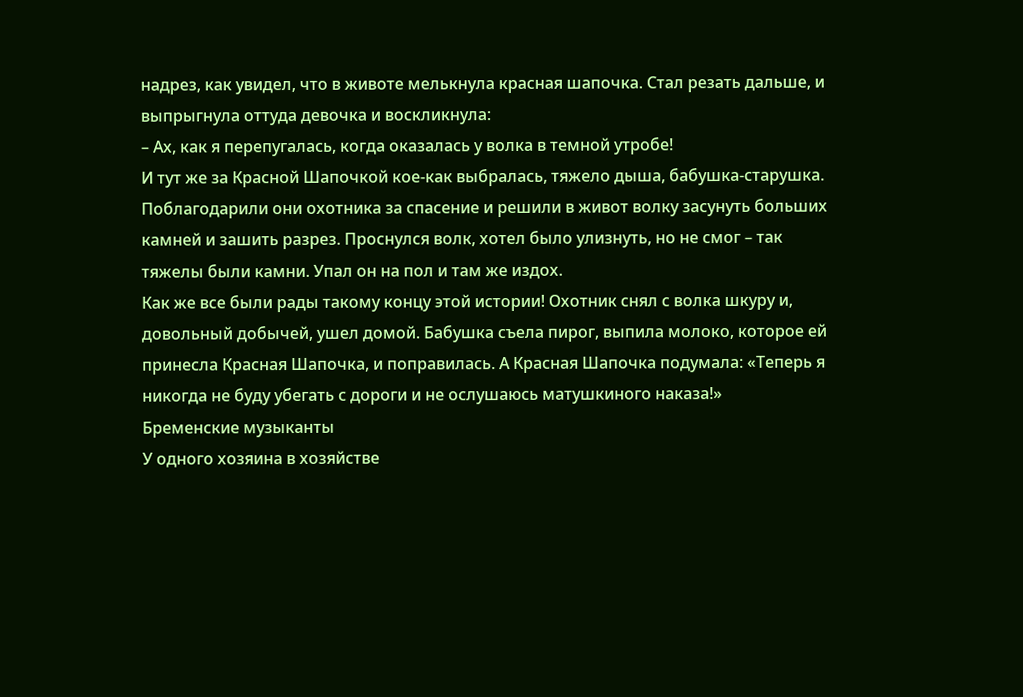надрез, как увидел, что в животе мелькнула красная шапочка. Стал резать дальше, и выпрыгнула оттуда девочка и воскликнула:
– Ах, как я перепугалась, когда оказалась у волка в темной утробе!
И тут же за Красной Шапочкой кое-как выбралась, тяжело дыша, бабушка-старушка.
Поблагодарили они охотника за спасение и решили в живот волку засунуть больших камней и зашить разрез. Проснулся волк, хотел было улизнуть, но не смог – так тяжелы были камни. Упал он на пол и там же издох.
Как же все были рады такому концу этой истории! Охотник снял с волка шкуру и, довольный добычей, ушел домой. Бабушка съела пирог, выпила молоко, которое ей принесла Красная Шапочка, и поправилась. А Красная Шапочка подумала: «Теперь я никогда не буду убегать с дороги и не ослушаюсь матушкиного наказа!»
Бременские музыканты
У одного хозяина в хозяйстве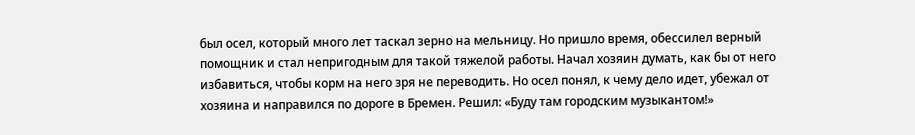был осел, который много лет таскал зерно на мельницу. Но пришло время, обессилел верный помощник и стал непригодным для такой тяжелой работы. Начал хозяин думать, как бы от него избавиться, чтобы корм на него зря не переводить. Но осел понял, к чему дело идет, убежал от хозяина и направился по дороге в Бремен. Решил: «Буду там городским музыкантом!»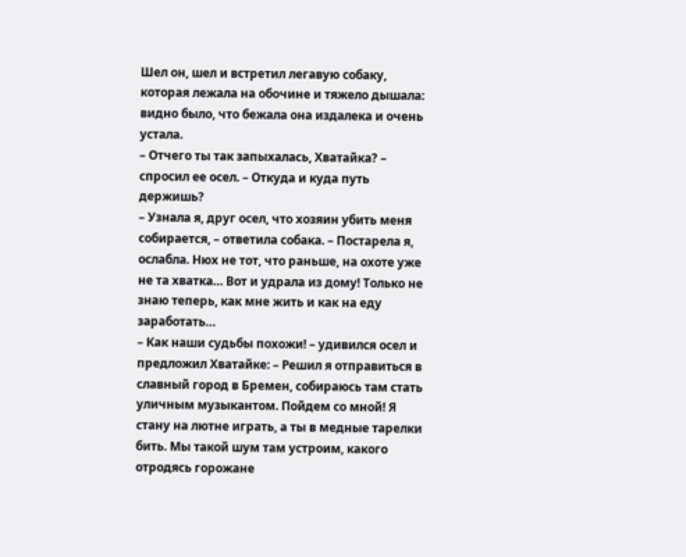Шел он, шел и встретил легавую собаку, которая лежала на обочине и тяжело дышала: видно было, что бежала она издалека и очень устала.
– Отчего ты так запыхалась, Хватайка? – спросил ее осел. – Откуда и куда путь держишь?
– Узнала я, друг осел, что хозяин убить меня собирается, – ответила собака. – Постарела я, ослабла. Нюх не тот, что раньше, на охоте уже не та хватка… Вот и удрала из дому! Только не знаю теперь, как мне жить и как на еду заработать…
– Как наши судьбы похожи! – удивился осел и предложил Хватайке: – Решил я отправиться в славный город в Бремен, собираюсь там стать уличным музыкантом. Пойдем со мной! Я стану на лютне играть, а ты в медные тарелки бить. Мы такой шум там устроим, какого отродясь горожане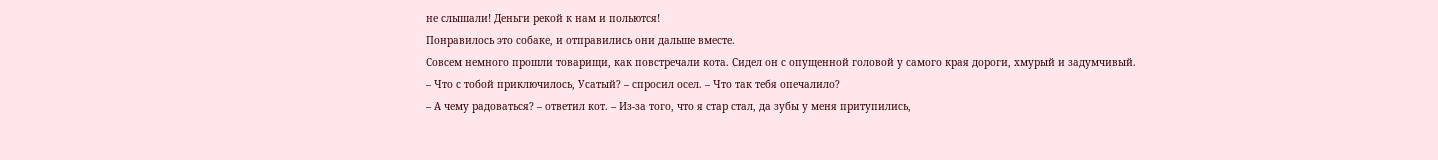не слышали! Деньги рекой к нам и польются!
Понравилось это собаке, и отправились они дальше вместе.
Совсем немного прошли товарищи, как повстречали кота. Сидел он с опущенной головой у самого края дороги, хмурый и задумчивый.
– Что с тобой приключилось, Усатый? – спросил осел. – Что так тебя опечалило?
– А чему радоваться? – ответил кот. – Из-за того, что я стар стал, да зубы у меня притупились,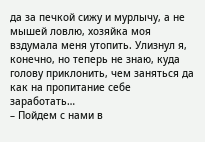да за печкой сижу и мурлычу, а не мышей ловлю, хозяйка моя вздумала меня утопить. Улизнул я, конечно, но теперь не знаю, куда голову приклонить, чем заняться да как на пропитание себе заработать…
– Пойдем с нами в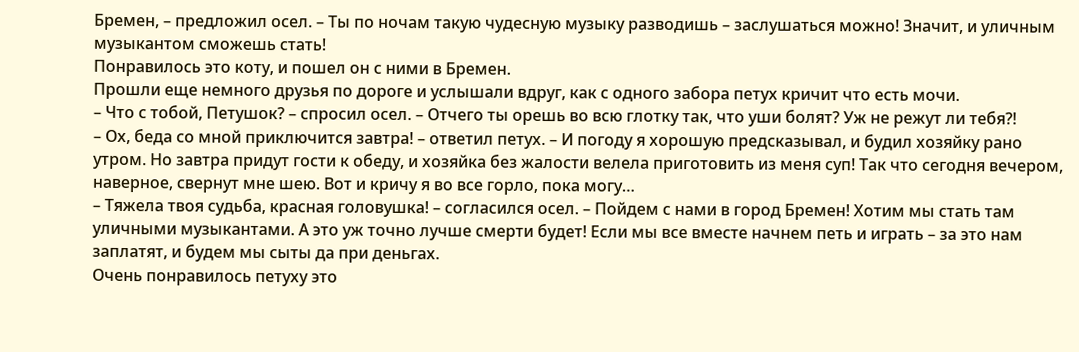Бремен, – предложил осел. – Ты по ночам такую чудесную музыку разводишь – заслушаться можно! Значит, и уличным музыкантом сможешь стать!
Понравилось это коту, и пошел он с ними в Бремен.
Прошли еще немного друзья по дороге и услышали вдруг, как с одного забора петух кричит что есть мочи.
– Что с тобой, Петушок? – спросил осел. – Отчего ты орешь во всю глотку так, что уши болят? Уж не режут ли тебя?!
– Ох, беда со мной приключится завтра! – ответил петух. – И погоду я хорошую предсказывал, и будил хозяйку рано утром. Но завтра придут гости к обеду, и хозяйка без жалости велела приготовить из меня суп! Так что сегодня вечером, наверное, свернут мне шею. Вот и кричу я во все горло, пока могу…
– Тяжела твоя судьба, красная головушка! – согласился осел. – Пойдем с нами в город Бремен! Хотим мы стать там уличными музыкантами. А это уж точно лучше смерти будет! Если мы все вместе начнем петь и играть – за это нам заплатят, и будем мы сыты да при деньгах.
Очень понравилось петуху это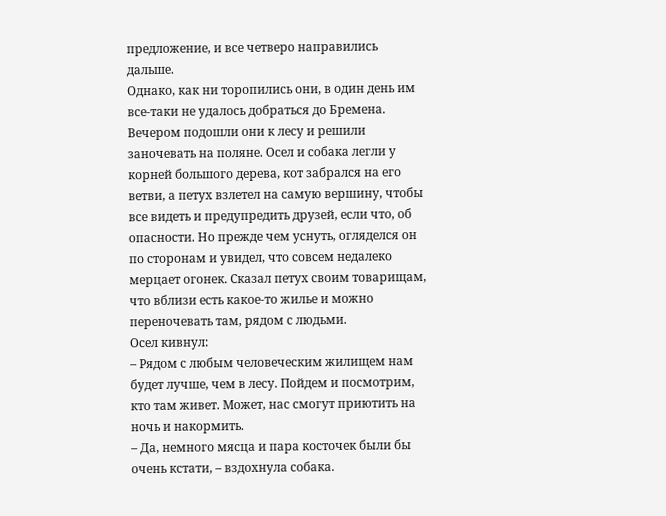предложение, и все четверо направились дальше.
Однако, как ни торопились они, в один день им все-таки не удалось добраться до Бремена. Вечером подошли они к лесу и решили заночевать на поляне. Осел и собака легли у корней большого дерева, кот забрался на его ветви, а петух взлетел на самую вершину, чтобы все видеть и предупредить друзей, если что, об опасности. Но прежде чем уснуть, огляделся он по сторонам и увидел, что совсем недалеко мерцает огонек. Сказал петух своим товарищам, что вблизи есть какое-то жилье и можно переночевать там, рядом с людьми.
Осел кивнул:
– Рядом с любым человеческим жилищем нам будет лучше, чем в лесу. Пойдем и посмотрим, кто там живет. Может, нас смогут приютить на ночь и накормить.
– Да, немного мясца и пара косточек были бы очень кстати, – вздохнула собака.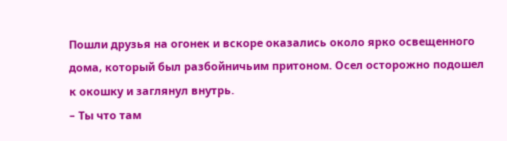Пошли друзья на огонек и вскоре оказались около ярко освещенного дома, который был разбойничьим притоном. Осел осторожно подошел к окошку и заглянул внутрь.
– Ты что там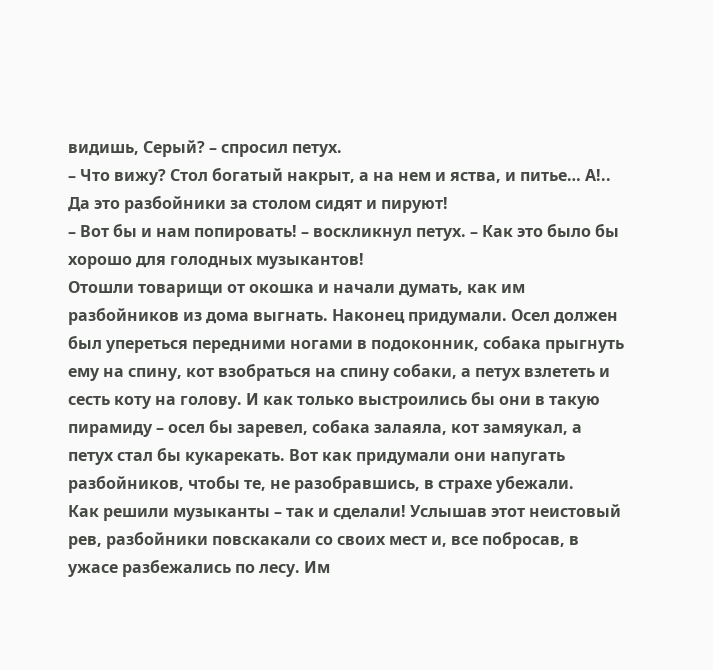видишь, Серый? – спросил петух.
– Что вижу? Стол богатый накрыт, а на нем и яства, и питье… А!.. Да это разбойники за столом сидят и пируют!
– Вот бы и нам попировать! – воскликнул петух. – Как это было бы хорошо для голодных музыкантов!
Отошли товарищи от окошка и начали думать, как им разбойников из дома выгнать. Наконец придумали. Осел должен был упереться передними ногами в подоконник, собака прыгнуть ему на спину, кот взобраться на спину собаки, а петух взлететь и сесть коту на голову. И как только выстроились бы они в такую пирамиду – осел бы заревел, собака залаяла, кот замяукал, а петух стал бы кукарекать. Вот как придумали они напугать разбойников, чтобы те, не разобравшись, в страхе убежали.
Как решили музыканты – так и сделали! Услышав этот неистовый рев, разбойники повскакали со своих мест и, все побросав, в ужасе разбежались по лесу. Им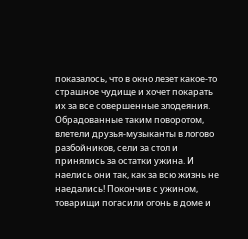показалось, что в окно лезет какое-то страшное чудище и хочет покарать их за все совершенные злодеяния.
Обрадованные таким поворотом, влетели друзья-музыканты в логово разбойников, сели за стол и принялись за остатки ужина. И наелись они так, как за всю жизнь не наедались! Покончив с ужином, товарищи погасили огонь в доме и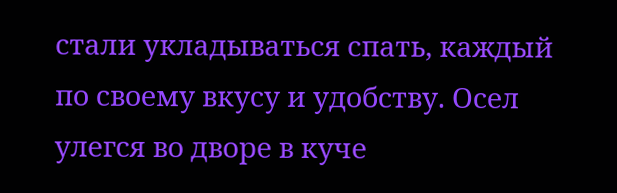стали укладываться спать, каждый по своему вкусу и удобству. Осел улегся во дворе в куче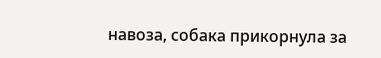навоза, собака прикорнула за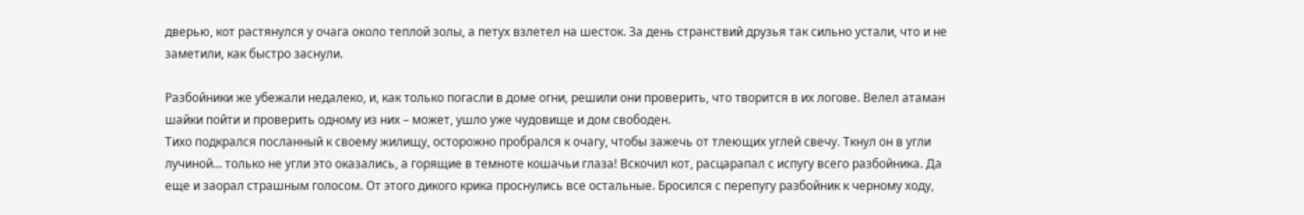дверью, кот растянулся у очага около теплой золы, а петух взлетел на шесток. За день странствий друзья так сильно устали, что и не заметили, как быстро заснули.

Разбойники же убежали недалеко, и, как только погасли в доме огни, решили они проверить, что творится в их логове. Велел атаман шайки пойти и проверить одному из них – может, ушло уже чудовище и дом свободен.
Тихо подкрался посланный к своему жилищу, осторожно пробрался к очагу, чтобы зажечь от тлеющих углей свечу. Ткнул он в угли лучиной… только не угли это оказались, а горящие в темноте кошачьи глаза! Вскочил кот, расцарапал с испугу всего разбойника. Да еще и заорал страшным голосом. От этого дикого крика проснулись все остальные. Бросился с перепугу разбойник к черному ходу,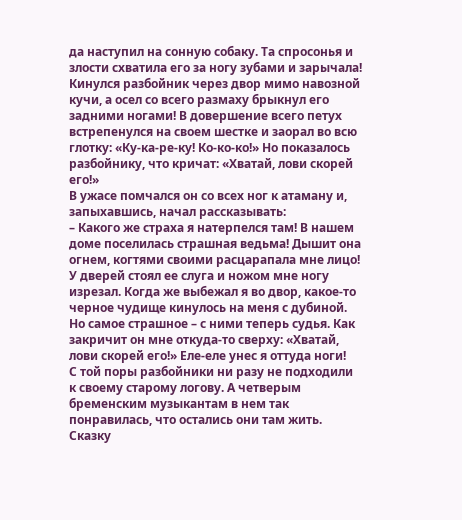да наступил на сонную собаку. Та спросонья и злости схватила его за ногу зубами и зарычала! Кинулся разбойник через двор мимо навозной кучи, а осел со всего размаху брыкнул его задними ногами! В довершение всего петух встрепенулся на своем шестке и заорал во всю глотку: «Ку-ка-ре-ку! Ко-ко-ко!» Но показалось разбойнику, что кричат: «Хватай, лови скорей его!»
В ужасе помчался он со всех ног к атаману и, запыхавшись, начал рассказывать:
– Какого же страха я натерпелся там! В нашем доме поселилась страшная ведьма! Дышит она огнем, когтями своими расцарапала мне лицо! У дверей стоял ее слуга и ножом мне ногу изрезал. Когда же выбежал я во двор, какое-то черное чудище кинулось на меня с дубиной. Но самое страшное – с ними теперь судья. Как закричит он мне откуда-то сверху: «Хватай, лови скорей его!» Еле-еле унес я оттуда ноги!
С той поры разбойники ни разу не подходили к своему старому логову. А четверым бременским музыкантам в нем так понравилась, что остались они там жить.
Сказку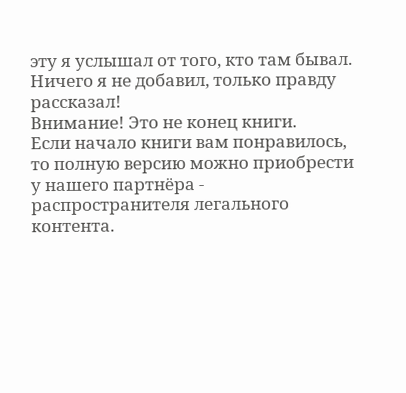эту я услышал от того, кто там бывал. Ничего я не добавил, только правду рассказал!
Внимание! Это не конец книги.
Если начало книги вам понравилось, то полную версию можно приобрести у нашего партнёра - распространителя легального контента.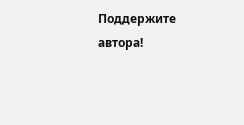Поддержите автора!